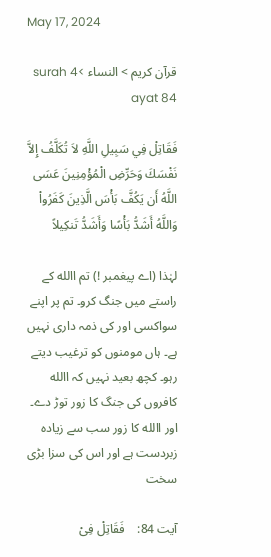May 17, 2024

قرآن کریم > النساء >surah 4 ayat 84

فَقَاتِلْ فِي سَبِيلِ اللَّهِ لاَ تُكَلَّفُ إِلاَّ نَفْسَكَ وَحَرِّضِ الْمُؤْمِنِينَ عَسَى اللَّهُ أَن يَكُفَّ بَأْسَ الَّذِينَ كَفَرُواْ وَاللَّهُ أَشَدُّ بَأْسًا وَأَشَدُّ تَنكِيلاً

لہٰذا (اے پیغمبر !) تم االله کے راستے میں جنگ کرو۔ تم پر اپنے سواکسی اور کی ذمہ داری نہیں ہے۔ ہاں مومنوں کو ترغیب دیتے رہو۔ کچھ بعید نہیں کہ االله کافروں کی جنگ کا زور توڑ دے۔ اور االله کا زور سب سے زیادہ زبردست ہے اور اس کی سزا بڑی سخت

آیت 84:    فَقَاتِلْ فِیْ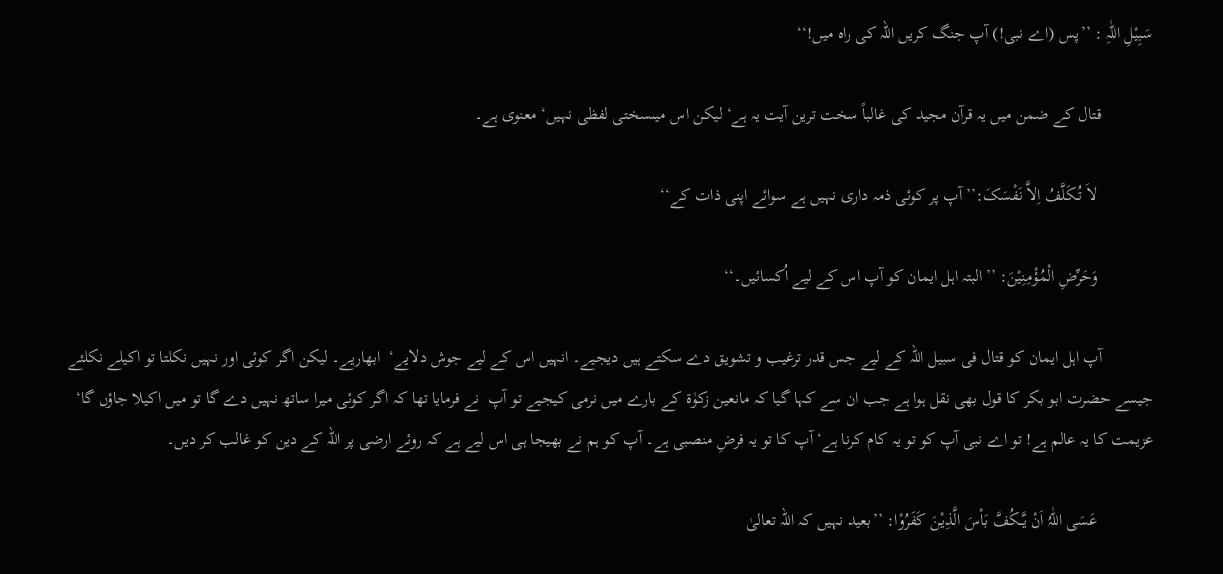سَبِیْلِ اللّٰہِ : ’’پس (اے نبی!) آپ جنگ کریں اللہ کی راہ میں!‘‘

            قتال کے ضمن میں یہ قرآن مجید کی غالباً سخت ترین آیت یہ ہے‘ لیکن اس میںسختی لفظی نہیں‘ معنوی ہے۔

             لاَ تُـکَلَّفُ اِلاَّ نَفْسَکَ:’’آپ پر کوئی ذمہ داری نہیں ہے سوائے اپنی ذات کے‘‘

             وَحَرِّضِ الْمُؤْمِنِیْنَ: ’’البتہ اہل ایمان کو آپ اس کے لیے اُکسائیں۔‘‘

            آپ اہل ایمان کو قتال فی سبیل اللہ کے لیے جس قدر ترغیب و تشویق دے سکتے ہیں دیجیے۔ انہیں اس کے لیے جوش دلایے‘  ابھاریے۔ لیکن اگر کوئی اور نہیں نکلتا تو اکیلے نکلئے جیسے حضرت ابو بکر کا قول بھی نقل ہوا ہے جب ان سے کہا گیا کہ مانعین زکوٰۃ کے بارے میں نرمی کیجیے تو آپ  نے فرمایا تھا کہ اگر کوئی میرا ساتھ نہیں دے گا تو میں اکیلا جاؤں گا‘ عزیمت کا یہ عالم ہے! تو اے نبی آپ کو تو یہ کام کرنا ہے‘ آپ کا تو یہ فرضِ منصبی ہے۔ آپ کو ہم نے بھیجا ہی اس لیے ہے کہ روئے ارضی پر اللہ کے دین کو غالب کر دیں۔

             عَسَی اللّٰہُ اَنْ یَّــکُفَّ بَاْسَ الَّذِیْنَ کَفَرُوْا: ’’بعید نہیں کہ اللہ تعالیٰ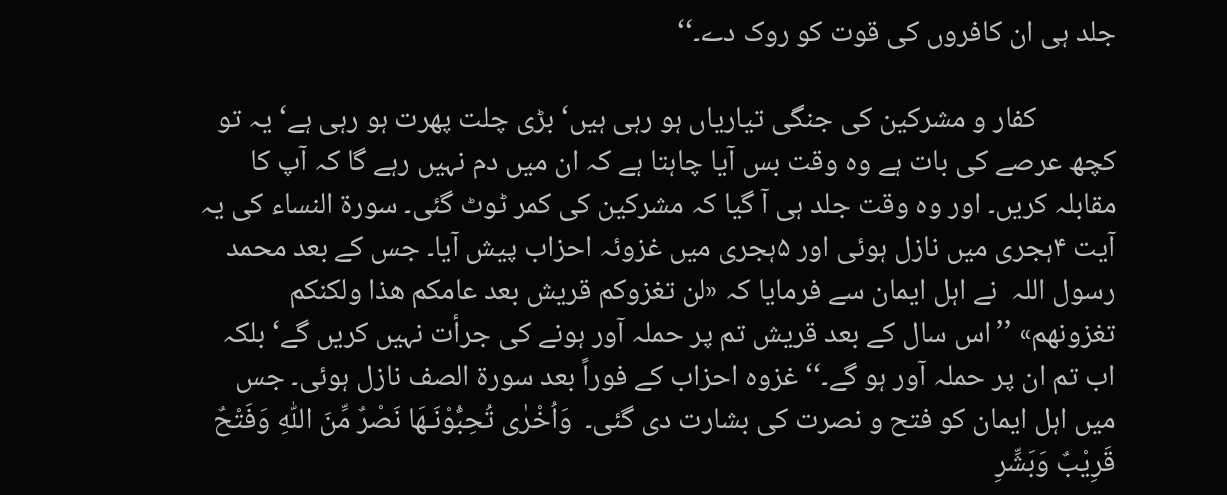جلد ہی ان کافروں کی قوت کو روک دے۔‘‘

            کفار و مشرکین کی جنگی تیاریاں ہو رہی ہیں‘ بڑی چلت پھرت ہو رہی ہے‘ یہ تو کچھ عرصے کی بات ہے وہ وقت بس آیا چاہتا ہے کہ ان میں دم نہیں رہے گا کہ آپ کا مقابلہ کریں۔ اور وہ وقت جلد ہی آ گیا کہ مشرکین کی کمر ٹوٹ گئی۔ سورۃ النساء کی یہ آیت ۴ہجری میں نازل ہوئی اور ۵ہجری میں غزوئہ احزاب پیش آیا۔ جس کے بعد محمد رسول اللہ  نے اہل ایمان سے فرمایا کہ «لن تغزوکم قریش بعد عامکم ھذا ولکنکم تغزونھم» ’’اس سال کے بعد قریش تم پر حملہ آور ہونے کی جرأت نہیں کریں گے‘ بلکہ اب تم ان پر حملہ آور ہو گے۔‘‘ غزوہ احزاب کے فوراً بعد سورۃ الصف نازل ہوئی۔ جس میں اہل ایمان کو فتح و نصرت کی بشارت دی گئی۔  وَاُخْرٰی تُحِبُّوْنَـھَا نَصْرٌ مِّنَ اللّٰہِ وَفَتْحٌ قَرِیْبٌ وَبَشِّرِ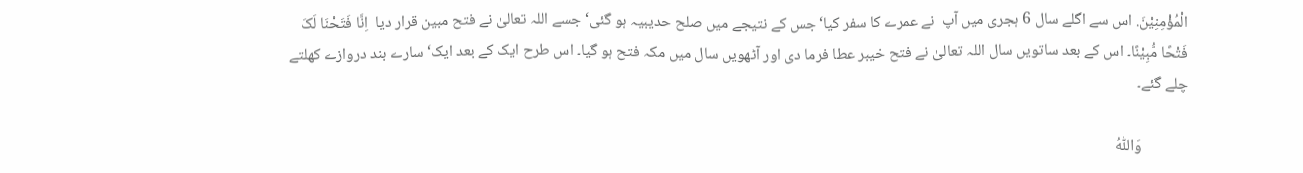الْمُؤْمِنِیْنَ. اس سے اگلے سال 6 ہجری میں آپ  نے عمرے کا سفر کیا‘جس کے نتیجے میں صلح حدیبیہ ہو گئی‘ جسے اللہ تعالیٰ نے فتح مبین قرار دیا  اِنَّا فَتَحْنَا لَکَ فَتْحًا مُّبِیْنًا۔ اس کے بعد ساتویں سال اللہ تعالیٰ نے فتح خیبر عطا فرما دی اور آٹھویں سال میں مکہ فتح ہو گیا۔ اس طرح ایک کے بعد ایک‘ سارے بند دروازے کھلتے چلے گئے۔

             وَاللّٰہُ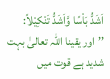اَشَدُّ بَاْسًا وَّاَشَدُّ تَنْکِیْلاً: ’’اور یقینا اللہ تعالیٰ بہت شدید ہے قوت میں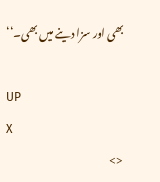بھی اور سزا دینے میں بھی۔‘‘

UP
X
<>